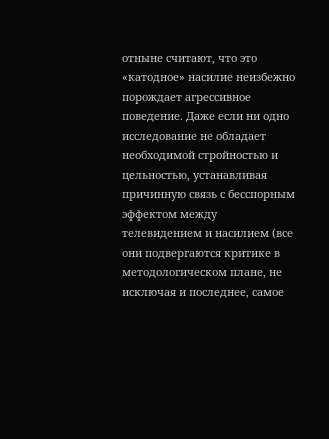отныне считают, что это «катодное» насилие неизбежно порождает агрессивное поведение. Даже если ни одно исследование не обладает необходимой стройностью и цельностью, устанавливая причинную связь с бесспорным эффектом между телевидением и насилием (все они подвергаются критике в методологическом плане, не исключая и последнее, самое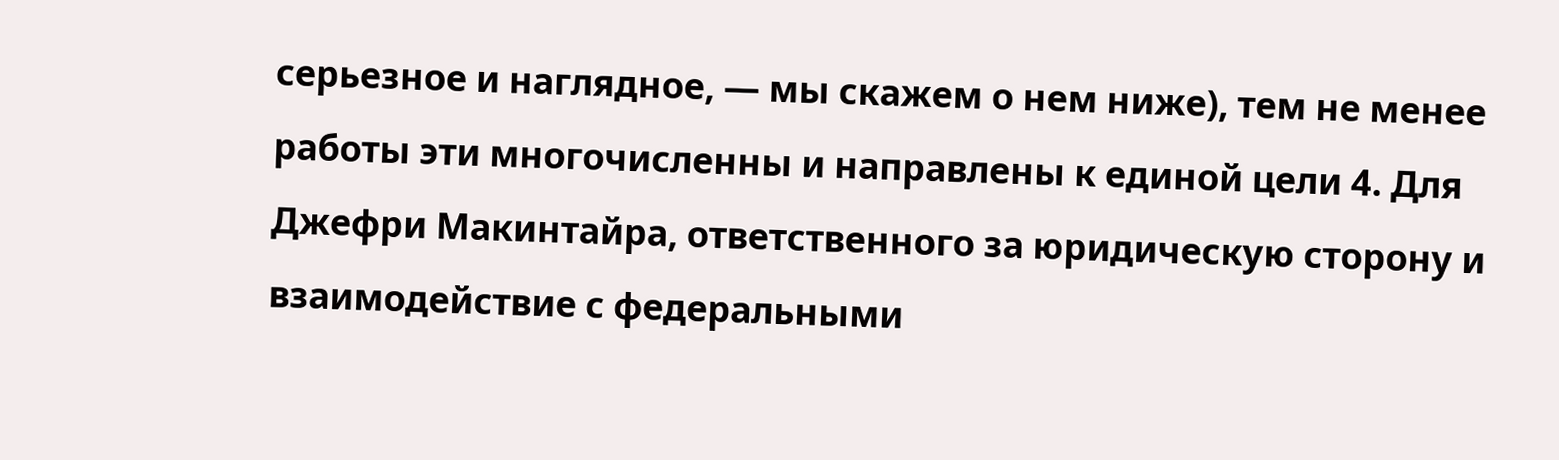серьезное и наглядное, — мы скажем о нем ниже), тем не менее работы эти многочисленны и направлены к единой цели 4. Для Джефри Макинтайра, ответственного за юридическую сторону и взаимодействие с федеральными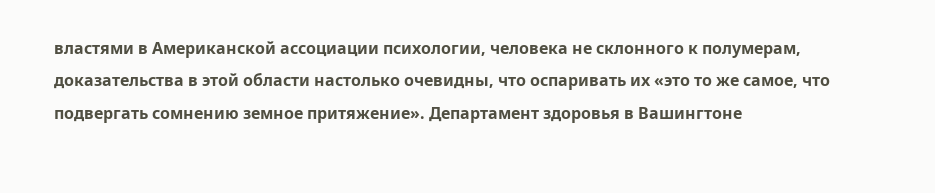властями в Американской ассоциации психологии, человека не склонного к полумерам, доказательства в этой области настолько очевидны, что оспаривать их «это то же самое, что подвергать сомнению земное притяжение». Департамент здоровья в Вашингтоне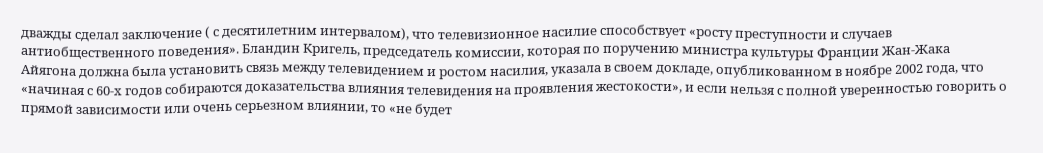дважды сделал заключение ( с десятилетним интервалом), что телевизионное насилие способствует «росту преступности и случаев антиобщественного поведения». Бландин Кригель, председатель комиссии, которая по поручению министра культуры Франции Жан-Жака Айягона должна была установить связь между телевидением и ростом насилия, указала в своем докладе, опубликованном в ноябре 2002 года, что «начиная с 60-х годов собираются доказательства влияния телевидения на проявления жестокости», и если нельзя с полной уверенностью говорить о прямой зависимости или очень серьезном влиянии, то «не будет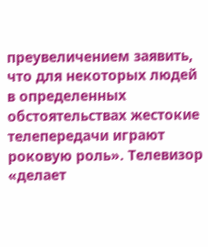преувеличением заявить, что для некоторых людей в определенных обстоятельствах жестокие телепередачи играют роковую роль». Телевизор «делает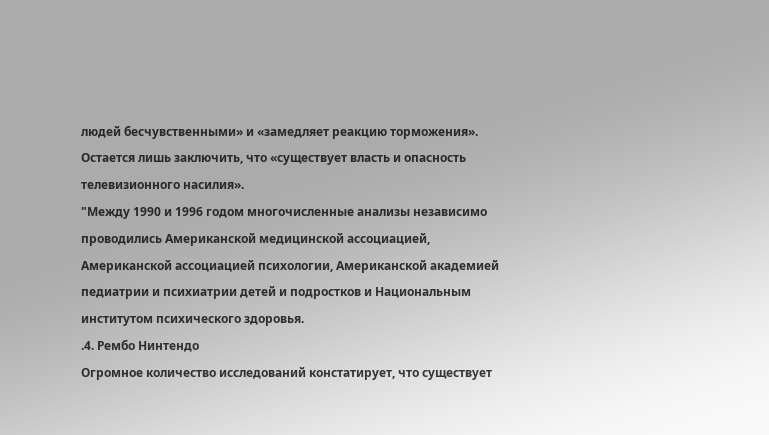людей бесчувственными» и «замедляет реакцию торможения». Остается лишь заключить, что «существует власть и опасность телевизионного насилия».
"Между 1990 и 1996 годом многочисленные анализы независимо проводились Американской медицинской ассоциацией, Американской ассоциацией психологии, Американской академией педиатрии и психиатрии детей и подростков и Национальным институтом психического здоровья.
.4. Рембо Нинтендо
Огромное количество исследований констатирует, что существует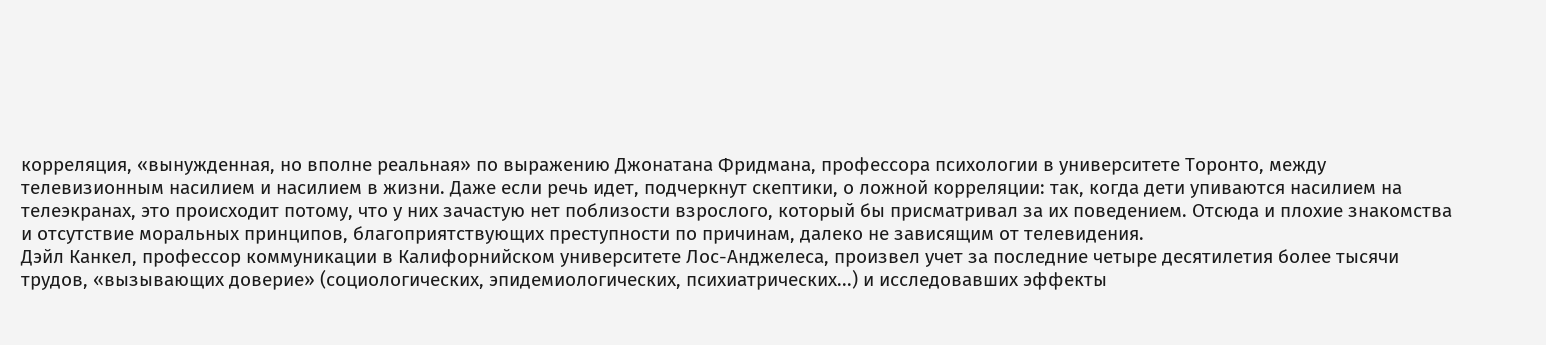корреляция, «вынужденная, но вполне реальная» по выражению Джонатана Фридмана, профессора психологии в университете Торонто, между телевизионным насилием и насилием в жизни. Даже если речь идет, подчеркнут скептики, о ложной корреляции: так, когда дети упиваются насилием на телеэкранах, это происходит потому, что у них зачастую нет поблизости взрослого, который бы присматривал за их поведением. Отсюда и плохие знакомства и отсутствие моральных принципов, благоприятствующих преступности по причинам, далеко не зависящим от телевидения.
Дэйл Канкел, профессор коммуникации в Калифорнийском университете Лос-Анджелеса, произвел учет за последние четыре десятилетия более тысячи трудов, «вызывающих доверие» (социологических, эпидемиологических, психиатрических...) и исследовавших эффекты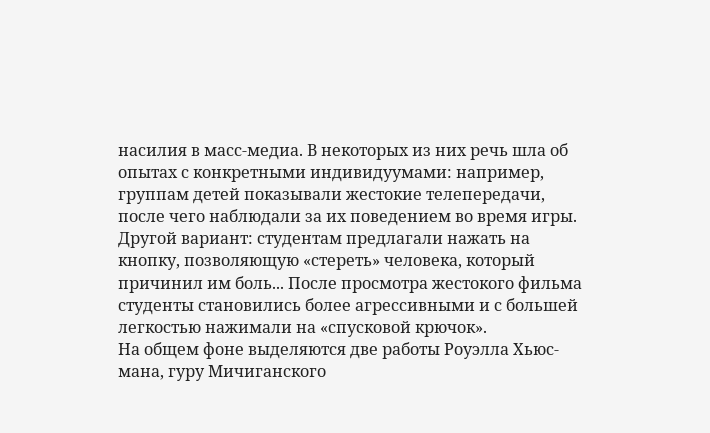насилия в масс-медиа. В некоторых из них речь шла об опытах с конкретными индивидуумами: например, группам детей показывали жестокие телепередачи, после чего наблюдали за их поведением во время игры. Другой вариант: студентам предлагали нажать на кнопку, позволяющую «стереть» человека, который причинил им боль... После просмотра жестокого фильма студенты становились более агрессивными и с большей легкостью нажимали на «спусковой крючок».
На общем фоне выделяются две работы Роуэлла Хьюс-мана, гуру Мичиганского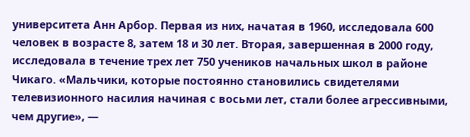университета Анн Арбор. Первая из них, начатая в 1960, исследовала 600 человек в возрасте 8, затем 18 и 30 лет. Вторая, завершенная в 2000 году, исследовала в течение трех лет 750 учеников начальных школ в районе Чикаго. «Мальчики, которые постоянно становились свидетелями телевизионного насилия начиная с восьми лет, стали более агрессивными, чем другие», —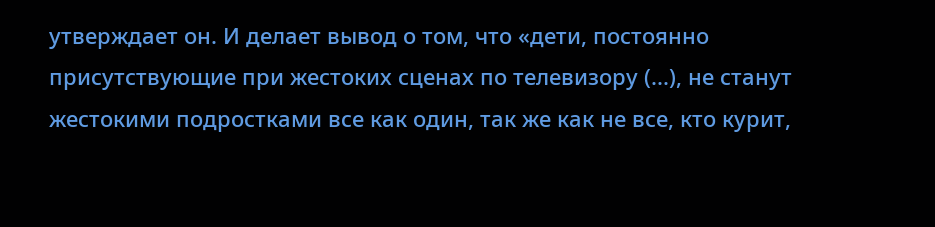утверждает он. И делает вывод о том, что «дети, постоянно присутствующие при жестоких сценах по телевизору (...), не станут жестокими подростками все как один, так же как не все, кто курит,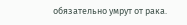обязательно умрут от рака.